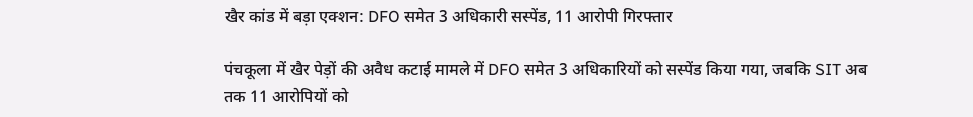खैर कांड में बड़ा एक्शन: DFO समेत 3 अधिकारी सस्पेंड, 11 आरोपी गिरफ्तार

पंचकूला में खैर पेड़ों की अवैध कटाई मामले में DFO समेत 3 अधिकारियों को सस्पेंड किया गया, जबकि SIT अब तक 11 आरोपियों को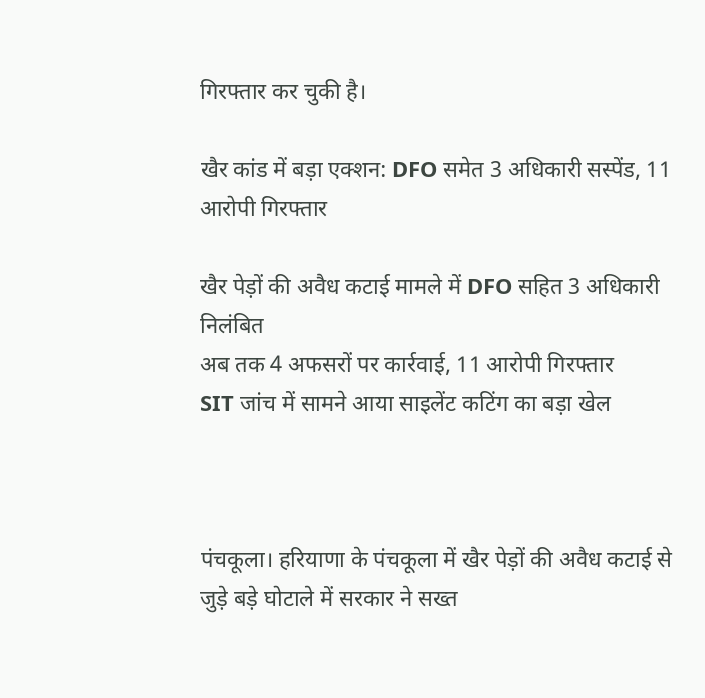गिरफ्तार कर चुकी है।

खैर कांड में बड़ा एक्शन: DFO समेत 3 अधिकारी सस्पेंड, 11 आरोपी गिरफ्तार

खैर पेड़ों की अवैध कटाई मामले में DFO सहित 3 अधिकारी निलंबित
अब तक 4 अफसरों पर कार्रवाई, 11 आरोपी गिरफ्तार
SIT जांच में सामने आया साइलेंट कटिंग का बड़ा खेल



पंचकूला। हरियाणा के पंचकूला में खैर पेड़ों की अवैध कटाई से जुड़े बड़े घोटाले में सरकार ने सख्त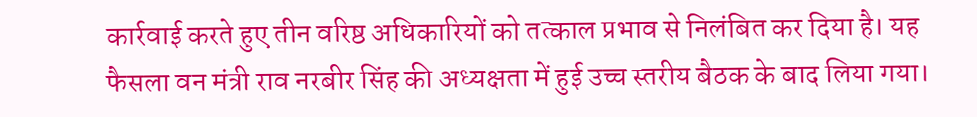कार्रवाई करते हुए तीन वरिष्ठ अधिकारियों को तत्काल प्रभाव से निलंबित कर दिया है। यह फैसला वन मंत्री राव नरबीर सिंह की अध्यक्षता में हुई उच्च स्तरीय बैठक के बाद लिया गया।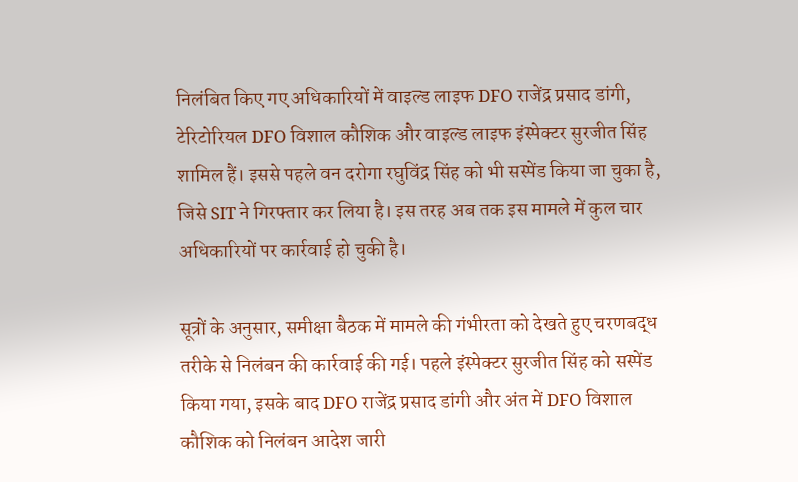निलंबित किए गए अधिकारियों में वाइल्ड लाइफ DFO राजेंद्र प्रसाद डांगी, टेरिटोरियल DFO विशाल कौशिक और वाइल्ड लाइफ इंस्पेक्टर सुरजीत सिंह शामिल हैं। इससे पहले वन दरोगा रघुविंद्र सिंह को भी सस्पेंड किया जा चुका है, जिसे SIT ने गिरफ्तार कर लिया है। इस तरह अब तक इस मामले में कुल चार अधिकारियों पर कार्रवाई हो चुकी है।

सूत्रों के अनुसार, समीक्षा बैठक में मामले की गंभीरता को देखते हुए चरणबद्ध तरीके से निलंबन की कार्रवाई की गई। पहले इंस्पेक्टर सुरजीत सिंह को सस्पेंड किया गया, इसके बाद DFO राजेंद्र प्रसाद डांगी और अंत में DFO विशाल कौशिक को निलंबन आदेश जारी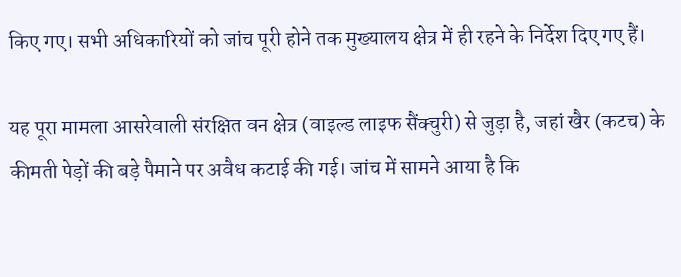किए गए। सभी अधिकारियों को जांच पूरी होने तक मुख्यालय क्षेत्र में ही रहने के निर्देश दिए गए हैं।

यह पूरा मामला आसरेवाली संरक्षित वन क्षेत्र (वाइल्ड लाइफ सैंक्चुरी) से जुड़ा है, जहां खैर (कटच) के कीमती पेड़ों की बड़े पैमाने पर अवैध कटाई की गई। जांच में सामने आया है कि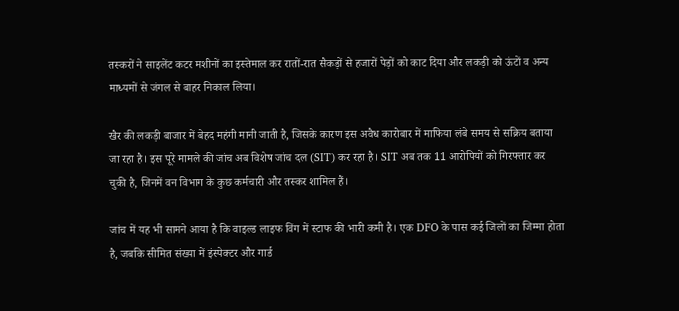तस्करों ने साइलेंट कटर मशीनों का इस्तेमाल कर रातों-रात सैकड़ों से हजारों पेड़ों को काट दिया और लकड़ी को ऊंटों व अन्य माध्यमों से जंगल से बाहर निकाल लिया।

खैर की लकड़ी बाजार में बेहद महंगी मानी जाती है, जिसके कारण इस अवैध कारोबार में माफिया लंबे समय से सक्रिय बताया जा रहा है। इस पूरे मामले की जांच अब विशेष जांच दल (SIT) कर रहा है। SIT अब तक 11 आरोपियों को गिरफ्तार कर चुकी है, जिनमें वन विभाग के कुछ कर्मचारी और तस्कर शामिल हैं।

जांच में यह भी सामने आया है कि वाइल्ड लाइफ विंग में स्टाफ की भारी कमी है। एक DFO के पास कई जिलों का जिम्मा होता है, जबकि सीमित संख्या में इंस्पेक्टर और गार्ड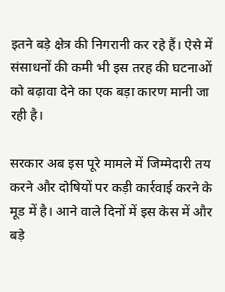इतने बड़े क्षेत्र की निगरानी कर रहे हैं। ऐसे में संसाधनों की कमी भी इस तरह की घटनाओं को बढ़ावा देने का एक बड़ा कारण मानी जा रही है।

सरकार अब इस पूरे मामले में जिम्मेदारी तय करने और दोषियों पर कड़ी कार्रवाई करने के मूड में है। आने वाले दिनों में इस केस में और बड़े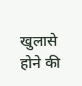खुलासे होने की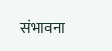संभावना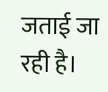जताई जा रही है।